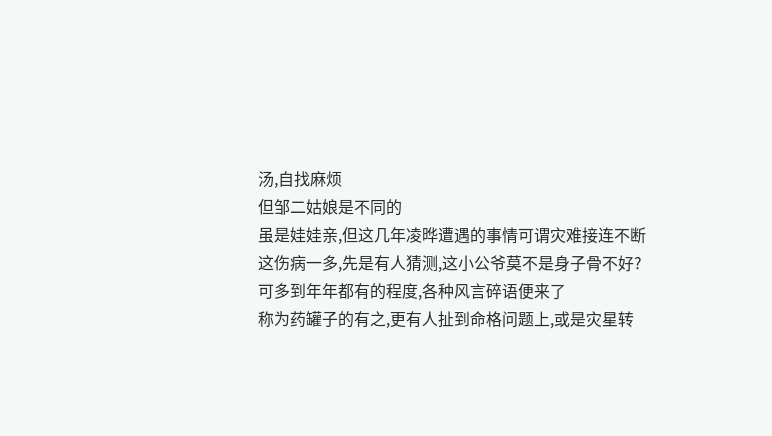汤,自找麻烦
但邹二姑娘是不同的
虽是娃娃亲,但这几年凌晔遭遇的事情可谓灾难接连不断
这伤病一多,先是有人猜测,这小公爷莫不是身子骨不好?
可多到年年都有的程度,各种风言碎语便来了
称为药罐子的有之,更有人扯到命格问题上,或是灾星转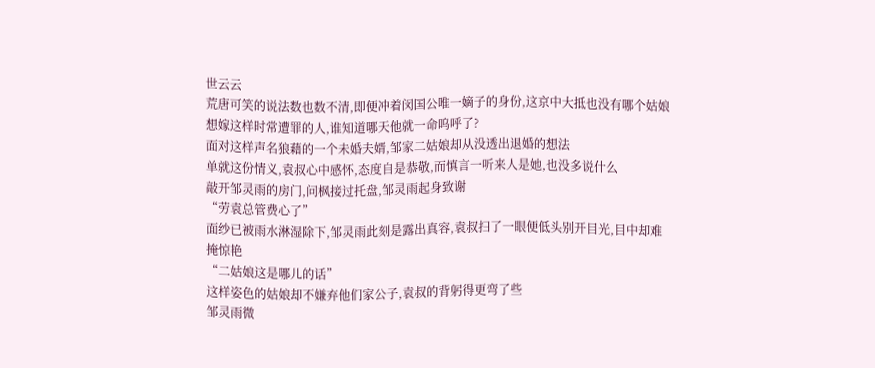世云云
荒唐可笑的说法数也数不清,即便冲着闵国公唯一嫡子的身份,这京中大抵也没有哪个姑娘想嫁这样时常遭罪的人,谁知道哪天他就一命呜呼了?
面对这样声名狼藉的一个未婚夫婿,邹家二姑娘却从没透出退婚的想法
单就这份情义,袁叔心中感怀,态度自是恭敬,而慎言一听来人是她,也没多说什么
敲开邹灵雨的房门,问枫接过托盘,邹灵雨起身致谢
“劳袁总管费心了”
面纱已被雨水淋湿除下,邹灵雨此刻是露出真容,袁叔扫了一眼便低头别开目光,目中却难掩惊艳
“二姑娘这是哪儿的话”
这样姿色的姑娘却不嫌弃他们家公子,袁叔的背躬得更弯了些
邹灵雨微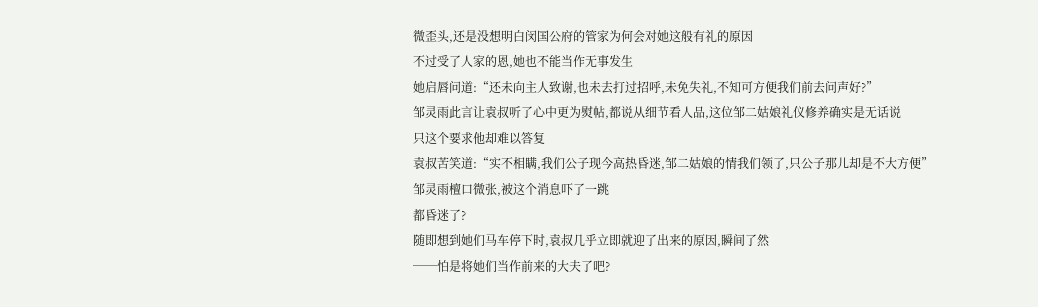微歪头,还是没想明白闵国公府的管家为何会对她这般有礼的原因
不过受了人家的恩,她也不能当作无事发生
她启唇问道:“还未向主人致谢,也未去打过招呼,未免失礼,不知可方便我们前去问声好?”
邹灵雨此言让袁叔听了心中更为熨帖,都说从细节看人品,这位邹二姑娘礼仪修养确实是无话说
只这个要求他却难以答复
袁叔苦笑道:“实不相瞒,我们公子现今高热昏迷,邹二姑娘的情我们领了,只公子那儿却是不大方便”
邹灵雨檀口微张,被这个消息吓了一跳
都昏迷了?
随即想到她们马车停下时,袁叔几乎立即就迎了出来的原因,瞬间了然
──怕是将她们当作前来的大夫了吧?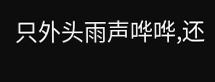只外头雨声哗哗,还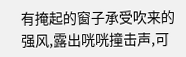有掩起的窗子承受吹来的强风,露出咣咣撞击声,可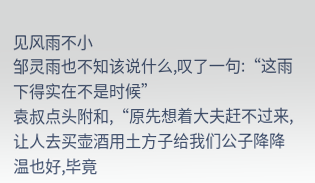见风雨不小
邹灵雨也不知该说什么,叹了一句:“这雨下得实在不是时候”
袁叔点头附和,“原先想着大夫赶不过来,让人去买壶酒用土方子给我们公子降降温也好,毕竟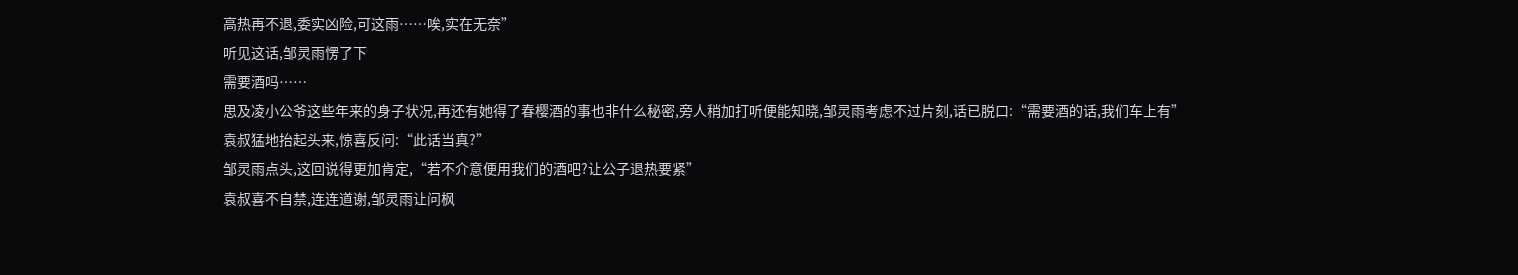高热再不退,委实凶险,可这雨……唉,实在无奈”
听见这话,邹灵雨愣了下
需要酒吗……
思及凌小公爷这些年来的身子状况,再还有她得了春樱酒的事也非什么秘密,旁人稍加打听便能知晓,邹灵雨考虑不过片刻,话已脱口:“需要酒的话,我们车上有”
袁叔猛地抬起头来,惊喜反问:“此话当真?”
邹灵雨点头,这回说得更加肯定,“若不介意便用我们的酒吧?让公子退热要紧”
袁叔喜不自禁,连连道谢,邹灵雨让问枫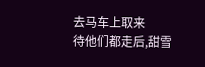去马车上取来
待他们都走后,甜雪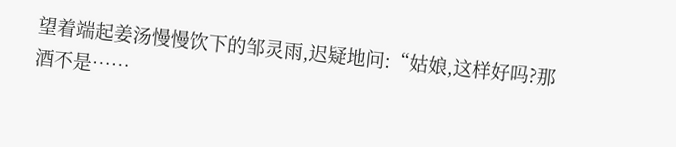望着端起姜汤慢慢饮下的邹灵雨,迟疑地问:“姑娘,这样好吗?那酒不是……